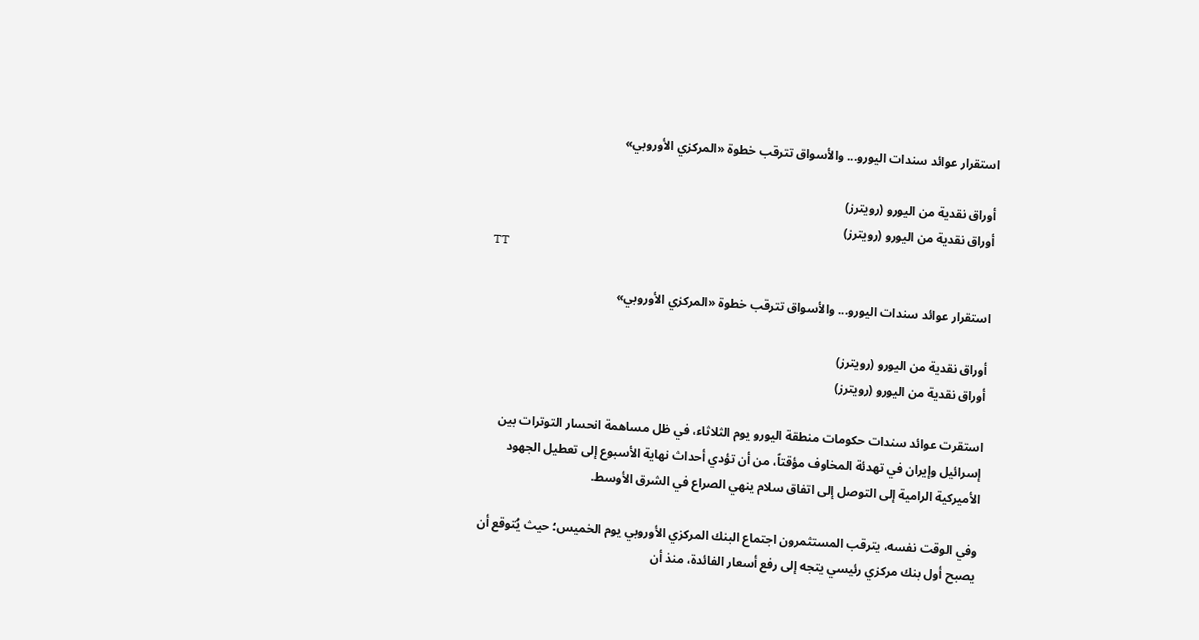استقرار عوائد سندات اليورو... والأسواق تترقب خطوة «المركزي الأوروبي»

أوراق نقدية من اليورو (رويترز)
أوراق نقدية من اليورو (رويترز)
TT

استقرار عوائد سندات اليورو... والأسواق تترقب خطوة «المركزي الأوروبي»

أوراق نقدية من اليورو (رويترز)
أوراق نقدية من اليورو (رويترز)

استقرت عوائد سندات حكومات منطقة اليورو يوم الثلاثاء، في ظل مساهمة انحسار التوترات بين إسرائيل وإيران في تهدئة المخاوف مؤقتاً، من أن تؤدي أحداث نهاية الأسبوع إلى تعطيل الجهود الأميركية الرامية إلى التوصل إلى اتفاق سلام ينهي الصراع في الشرق الأوسط.

وفي الوقت نفسه، يترقب المستثمرون اجتماع البنك المركزي الأوروبي يوم الخميس؛ حيث يُتوقع أن يصبح أول بنك مركزي رئيسي يتجه إلى رفع أسعار الفائدة، منذ أن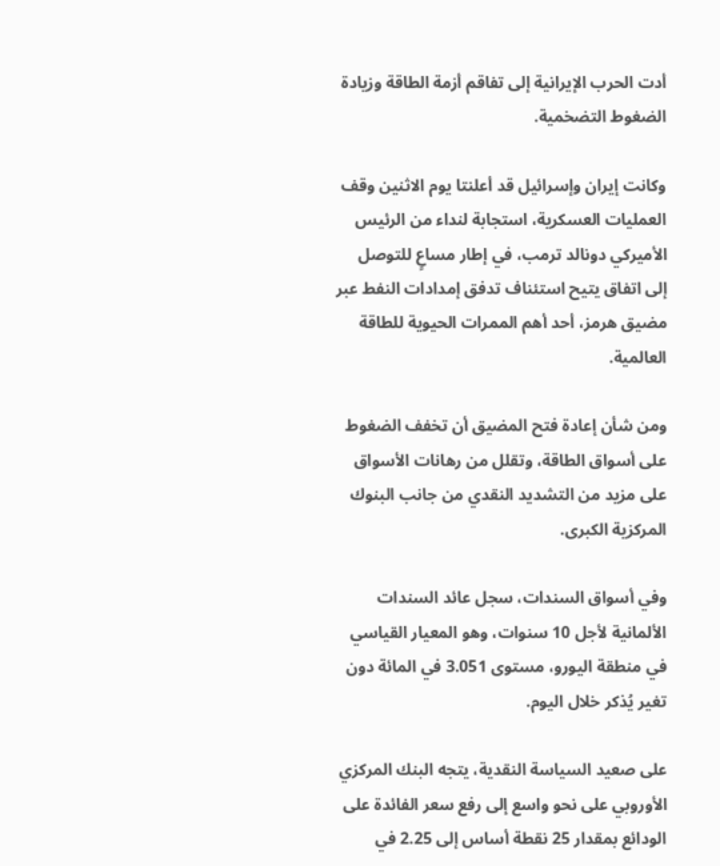أدت الحرب الإيرانية إلى تفاقم أزمة الطاقة وزيادة الضغوط التضخمية.

وكانت إيران وإسرائيل قد أعلنتا يوم الاثنين وقف العمليات العسكرية، استجابة لنداء من الرئيس الأميركي دونالد ترمب، في إطار مساعٍ للتوصل إلى اتفاق يتيح استئناف تدفق إمدادات النفط عبر مضيق هرمز، أحد أهم الممرات الحيوية للطاقة العالمية.

ومن شأن إعادة فتح المضيق أن تخفف الضغوط على أسواق الطاقة، وتقلل من رهانات الأسواق على مزيد من التشديد النقدي من جانب البنوك المركزية الكبرى.

وفي أسواق السندات، سجل عائد السندات الألمانية لأجل 10 سنوات، وهو المعيار القياسي في منطقة اليورو، مستوى 3.051 في المائة دون تغير يُذكر خلال اليوم.

على صعيد السياسة النقدية، يتجه البنك المركزي الأوروبي على نحو واسع إلى رفع سعر الفائدة على الودائع بمقدار 25 نقطة أساس إلى 2.25 في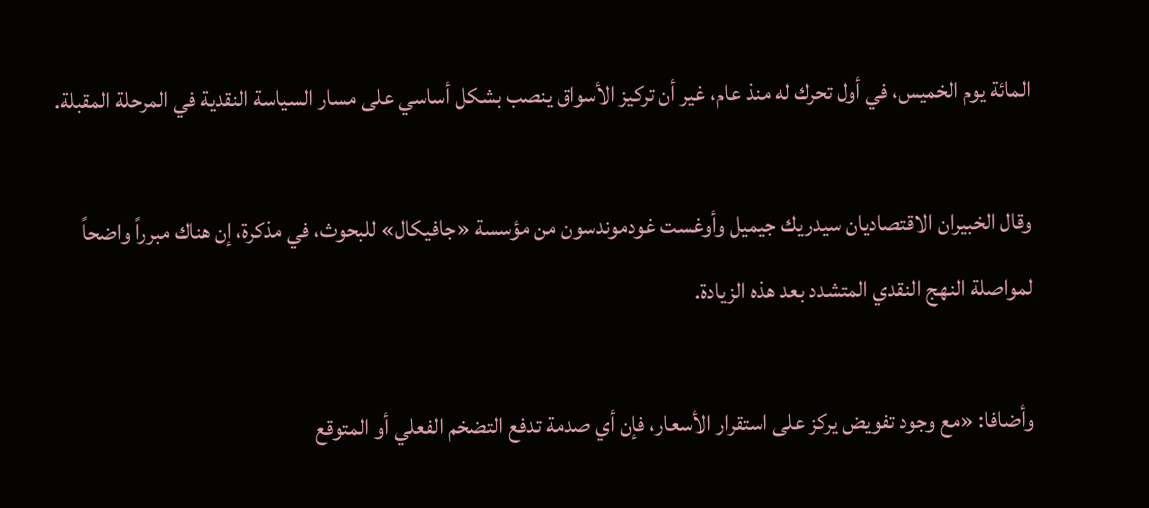المائة يوم الخميس، في أول تحرك له منذ عام، غير أن تركيز الأسواق ينصب بشكل أساسي على مسار السياسة النقدية في المرحلة المقبلة.

وقال الخبيران الاقتصاديان سيدريك جيميل وأوغست غودموندسون من مؤسسة «جافيكال» للبحوث، في مذكرة، إن هناك مبرراً واضحاً لمواصلة النهج النقدي المتشدد بعد هذه الزيادة.

وأضافا: «مع وجود تفويض يركز على استقرار الأسعار، فإن أي صدمة تدفع التضخم الفعلي أو المتوقع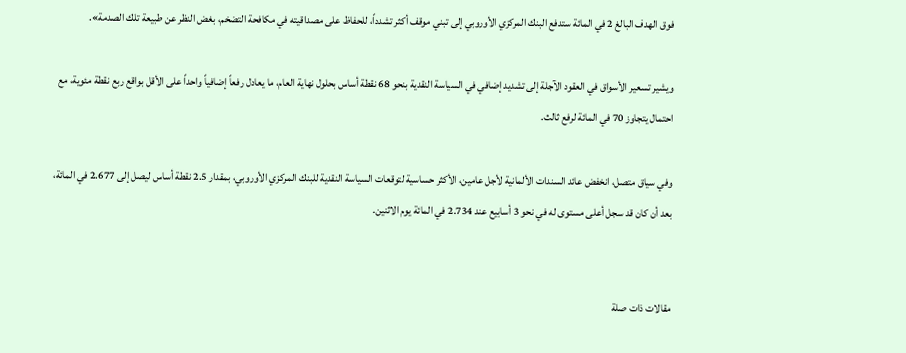فوق الهدف البالغ 2 في المائة ستدفع البنك المركزي الأوروبي إلى تبني موقف أكثر تشدداً، للحفاظ على مصداقيته في مكافحة التضخم، بغض النظر عن طبيعة تلك الصدمة».

ويشير تسعير الأسواق في العقود الآجلة إلى تشديد إضافي في السياسة النقدية بنحو 68 نقطة أساس بحلول نهاية العام، ما يعادل رفعاً إضافياً واحداً على الأقل بواقع ربع نقطة مئوية، مع احتمال يتجاوز 70 في المائة لرفع ثالث.

وفي سياق متصل، انخفض عائد السندات الألمانية لأجل عامين، الأكثر حساسية لتوقعات السياسة النقدية للبنك المركزي الأوروبي، بمقدار 2.5 نقطة أساس ليصل إلى 2.677 في المائة، بعد أن كان قد سجل أعلى مستوى له في نحو 3 أسابيع عند 2.734 في المائة يوم الاثنين.


مقالات ذات صلة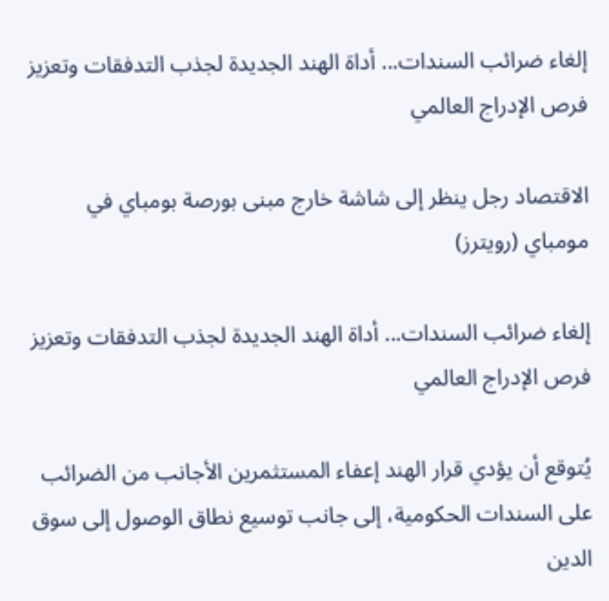إلغاء ضرائب السندات... أداة الهند الجديدة لجذب التدفقات وتعزيز فرص الإدراج العالمي

الاقتصاد رجل ينظر إلى شاشة خارج مبنى بورصة بومباي في مومباي (رويترز)

إلغاء ضرائب السندات... أداة الهند الجديدة لجذب التدفقات وتعزيز فرص الإدراج العالمي

يُتوقع أن يؤدي قرار الهند إعفاء المستثمرين الأجانب من الضرائب على السندات الحكومية، إلى جانب توسيع نطاق الوصول إلى سوق الدين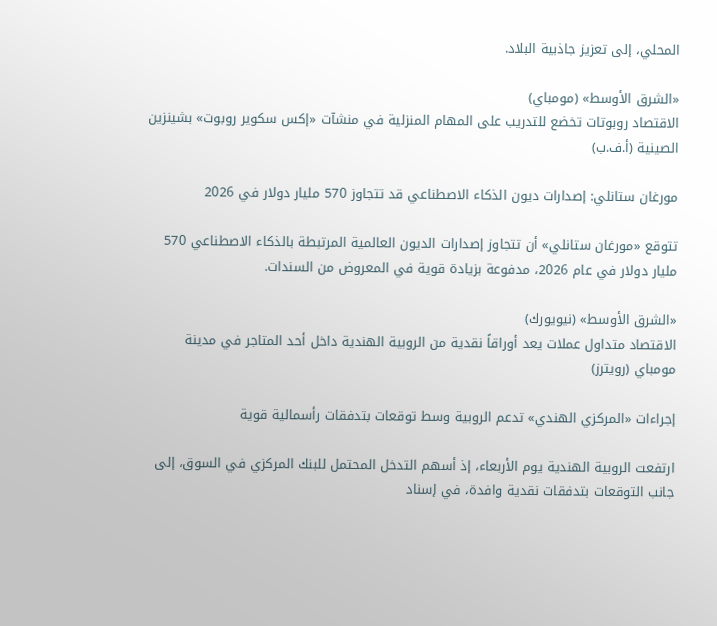المحلي، إلى تعزيز جاذبية البلاد.

«الشرق الأوسط» (مومباي)
الاقتصاد روبوتات تخضع للتدريب على المهام المنزلية في منشآت «إكس سكوير روبوت» بشينزين الصينية (أ.ف.ب)

مورغان ستانلي: إصدارات ديون الذكاء الاصطناعي قد تتجاوز 570 مليار دولار في 2026

تتوقع «مورغان ستانلي» أن تتجاوز إصدارات الديون العالمية المرتبطة بالذكاء الاصطناعي 570 مليار دولار في عام 2026، مدفوعة بزيادة قوية في المعروض من السندات.

«الشرق الأوسط» (نيويورك)
الاقتصاد متداول عملات يعد أوراقاً نقدية من الروبية الهندية داخل أحد المتاجر في مدينة مومباي (رويترز)

إجراءات «المركزي الهندي» تدعم الروبية وسط توقعات بتدفقات رأسمالية قوية

ارتفعت الروبية الهندية يوم الأربعاء، إذ أسهم التدخل المحتمل للبنك المركزي في السوق، إلى جانب التوقعات بتدفقات نقدية وافدة، في إسناد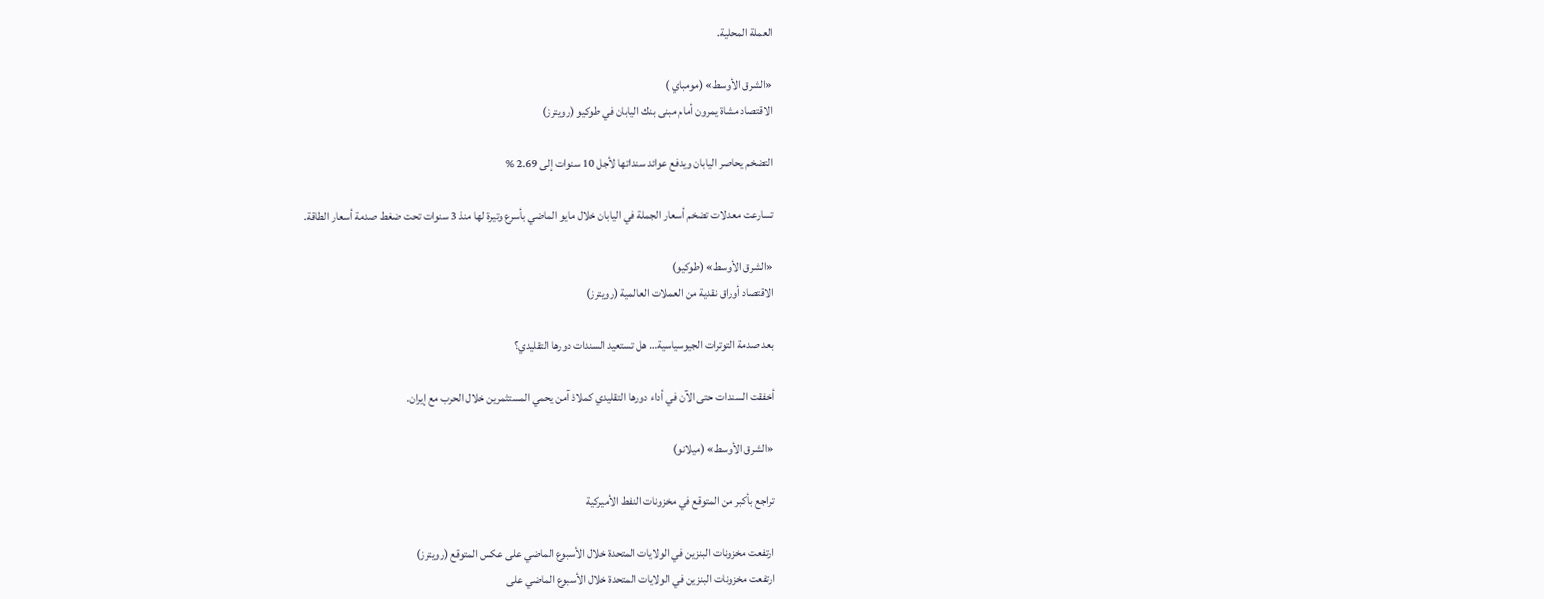العملة المحلية.

«الشرق الأوسط» (مومباي )
الاقتصاد مشاة يمرون أمام مبنى بنك اليابان في طوكيو (رويترز)

التضخم يحاصر اليابان ويدفع عوائد سنداتها لأجل 10 سنوات إلى 2.69 %

تسارعت معدلات تضخم أسعار الجملة في اليابان خلال مايو الماضي بأسرع وتيرة لها منذ 3 سنوات تحت ضغط صدمة أسعار الطاقة.

«الشرق الأوسط» (طوكيو)
الاقتصاد أوراق نقدية من العملات العالمية (رويترز)

بعد صدمة التوترات الجيوسياسية… هل تستعيد السندات دورها التقليدي؟

أخفقت السندات حتى الآن في أداء دورها التقليدي كملاذ آمن يحمي المستثمرين خلال الحرب مع إيران.

«الشرق الأوسط» (ميلانو)

تراجع بأكبر من المتوقع في مخزونات النفط الأميركية

ارتفعت مخزونات البنزين في الولايات المتحدة خلال الأسبوع الماضي على عكس المتوقع (رويترز)
ارتفعت مخزونات البنزين في الولايات المتحدة خلال الأسبوع الماضي على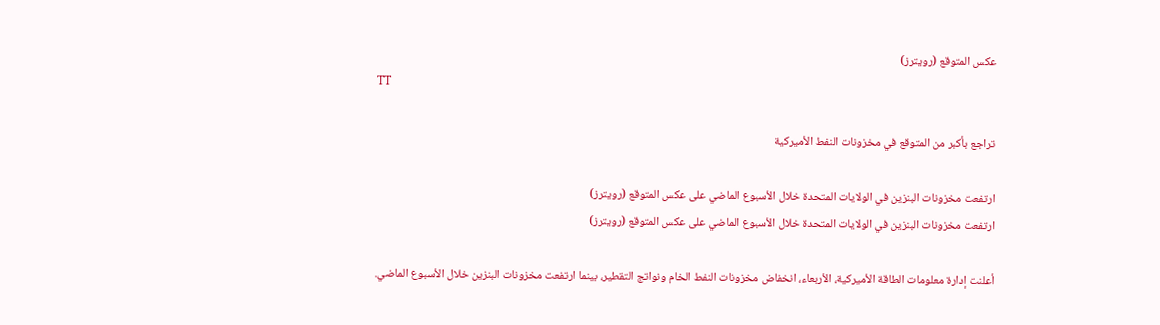عكس المتوقع (رويترز)
TT

تراجع بأكبر من المتوقع في مخزونات النفط الأميركية

ارتفعت مخزونات البنزين في الولايات المتحدة خلال الأسبوع الماضي على عكس المتوقع (رويترز)
ارتفعت مخزونات البنزين في الولايات المتحدة خلال الأسبوع الماضي على عكس المتوقع (رويترز)

أعلنت إدارة معلومات الطاقة الأميركية، الأربعاء، انخفاض مخزونات النفط الخام ونواتج التقطير، بينما ارتفعت مخزونات البنزين خلال الأسبوع الماضي.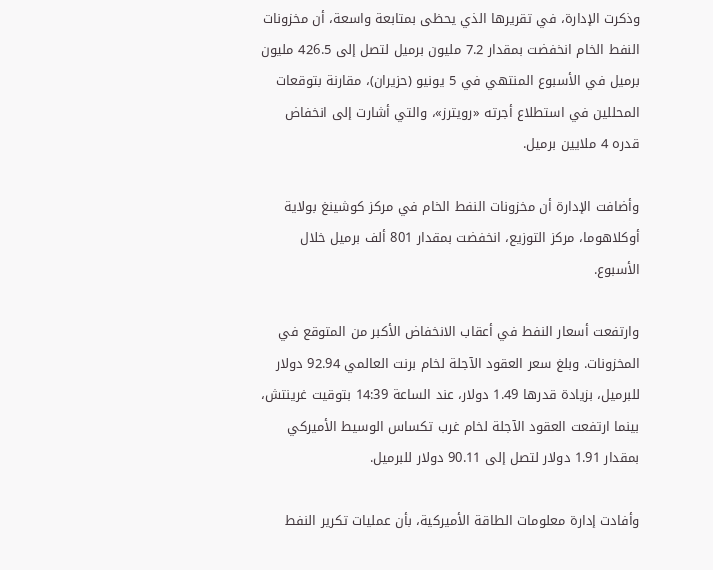وذكرت الإدارة، في تقريرها الذي يحظى بمتابعة واسعة، أن مخزونات النفط الخام انخفضت بمقدار 7.2 مليون برميل لتصل إلى 426.5 مليون برميل في الأسبوع المنتهي في 5 يونيو (حزيران)، مقارنة بتوقعات المحللين في استطلاع أجرته «رويترز»، والتي أشارت إلى انخفاض قدره 4 ملايين برميل.

وأضافت الإدارة أن مخزونات النفط الخام في مركز كوشينغ بولاية أوكلاهوما، مركز التوزيع، انخفضت بمقدار 801 ألف برميل خلال الأسبوع.

وارتفعت أسعار النفط في أعقاب الانخفاض الأكبر من المتوقع في المخزونات. وبلغ سعر العقود الآجلة لخام برنت العالمي 92.94 دولار للبرميل، بزيادة قدرها 1.49 دولار، عند الساعة 14:39 بتوقيت غرينتش، بينما ارتفعت العقود الآجلة لخام غرب تكساس الوسيط الأميركي بمقدار 1.91 دولار لتصل إلى 90.11 دولار للبرميل.

وأفادت إدارة معلومات الطاقة الأميركية، بأن عمليات تكرير النفط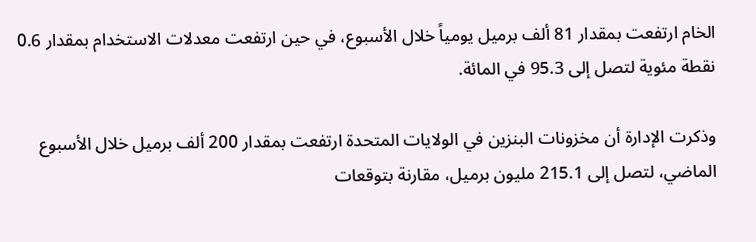الخام ارتفعت بمقدار 81 ألف برميل يومياً خلال الأسبوع، في حين ارتفعت معدلات الاستخدام بمقدار 0.6 نقطة مئوية لتصل إلى 95.3 في المائة.

وذكرت الإدارة أن مخزونات البنزين في الولايات المتحدة ارتفعت بمقدار 200 ألف برميل خلال الأسبوع الماضي، لتصل إلى 215.1 مليون برميل، مقارنة بتوقعات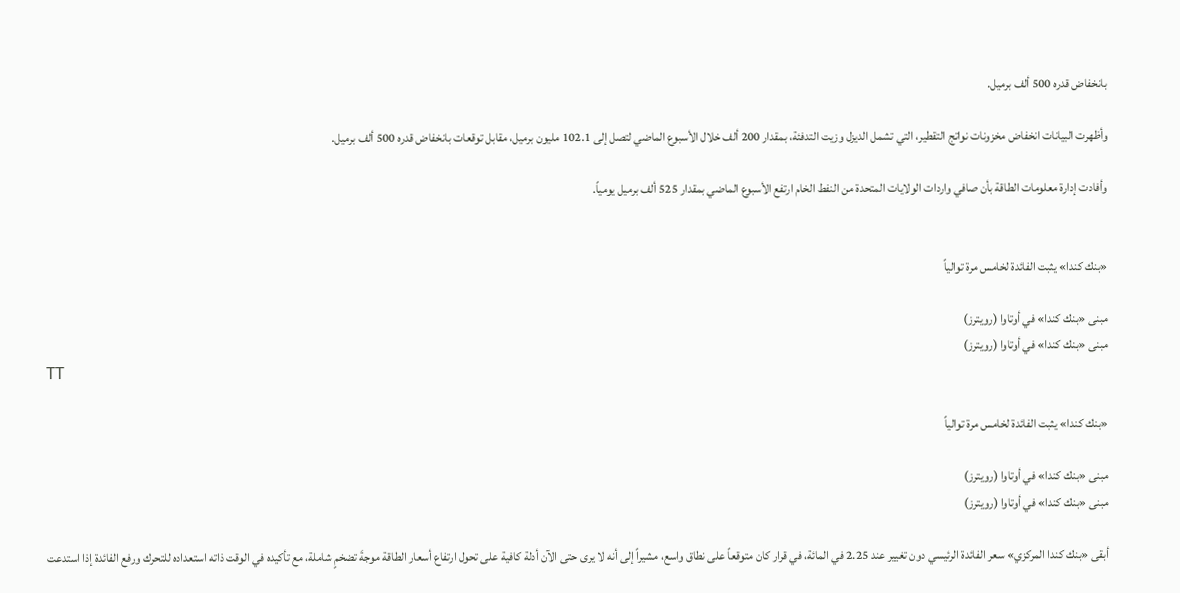بانخفاض قدره 500 ألف برميل.

وأظهرت البيانات انخفاض مخزونات نواتج التقطير، التي تشمل الديزل وزيت التدفئة، بمقدار 200 ألف خلال الأسبوع الماضي لتصل إلى 102.1 مليون برميل، مقابل توقعات بانخفاض قدره 500 ألف برميل.

وأفادت إدارة معلومات الطاقة بأن صافي واردات الولايات المتحدة من النفط الخام ارتفع الأسبوع الماضي بمقدار 525 ألف برميل يومياً.


«بنك كندا» يثبت الفائدة لخامس مرة توالياً

مبنى «بنك كندا» في أوتاوا (رويترز)
مبنى «بنك كندا» في أوتاوا (رويترز)
TT

«بنك كندا» يثبت الفائدة لخامس مرة توالياً

مبنى «بنك كندا» في أوتاوا (رويترز)
مبنى «بنك كندا» في أوتاوا (رويترز)

أبقى «بنك كندا المركزي» سعر الفائدة الرئيسي دون تغيير عند 2.25 في المائة، في قرار كان متوقعاً على نطاق واسع، مشيراً إلى أنه لا يرى حتى الآن أدلة كافية على تحول ارتفاع أسعار الطاقة موجةَ تضخمٍ شاملة، مع تأكيده في الوقت ذاته استعداده للتحرك ورفع الفائدة إذا استدعت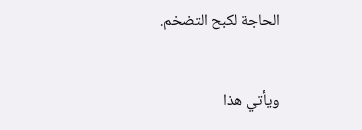الحاجة لكبح التضخم.

ويأتي هذا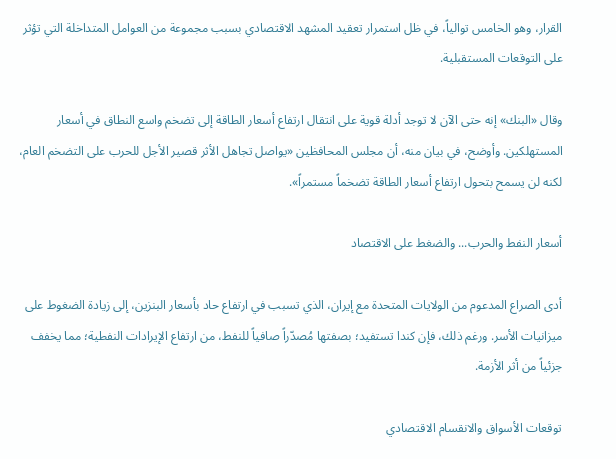القرار، وهو الخامس توالياً، في ظل استمرار تعقيد المشهد الاقتصادي بسبب مجموعة من العوامل المتداخلة التي تؤثر على التوقعات المستقبلية.

وقال «البنك» إنه حتى الآن لا توجد أدلة قوية على انتقال ارتفاع أسعار الطاقة إلى تضخم واسع النطاق في أسعار المستهلكين. وأوضح، في بيان منه، أن مجلس المحافظين «يواصل تجاهل الأثر قصير الأجل للحرب على التضخم العام، لكنه لن يسمح بتحول ارتفاع أسعار الطاقة تضخماً مستمراً».

أسعار النفط والحرب... والضغط على الاقتصاد

أدى الصراع المدعوم من الولايات المتحدة مع إيران، الذي تسبب في ارتفاع حاد بأسعار البنزين، إلى زيادة الضغوط على ميزانيات الأسر. ورغم ذلك، فإن كندا تستفيد؛ بصفتها مُصدّراً صافياً للنفط، من ارتفاع الإيرادات النفطية؛ مما يخفف جزئياً من أثر الأزمة.

توقعات الأسواق والانقسام الاقتصادي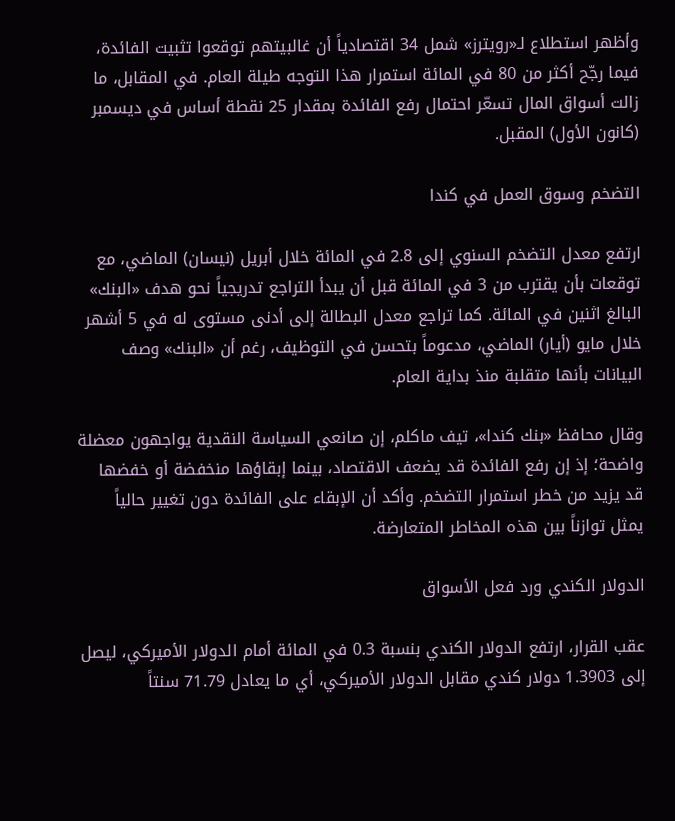وأظهر استطلاع لـ«رويترز» شمل 34 اقتصادياً أن غالبيتهم توقعوا تثبيت الفائدة، فيما رجّح أكثر من 80 في المائة استمرار هذا التوجه طيلة العام. في المقابل، ما زالت أسواق المال تسعّر احتمال رفع الفائدة بمقدار 25 نقطة أساس في ديسمبر (كانون الأول) المقبل.

التضخم وسوق العمل في كندا

ارتفع معدل التضخم السنوي إلى 2.8 في المائة خلال أبريل (نيسان) الماضي، مع توقعات بأن يقترب من 3 في المائة قبل أن يبدأ التراجع تدريجياً نحو هدف «البنك» البالغ اثنين في المائة. كما تراجع معدل البطالة إلى أدنى مستوى له في 5 أشهر خلال مايو (أيار) الماضي، مدعوماً بتحسن في التوظيف، رغم أن «البنك» وصف البيانات بأنها متقلبة منذ بداية العام.

وقال محافظ «بنك كندا»، تيف ماكلم، إن صانعي السياسة النقدية يواجهون معضلة واضحة؛ إذ إن رفع الفائدة قد يضعف الاقتصاد، بينما إبقاؤها منخفضة أو خفضها قد يزيد من خطر استمرار التضخم. وأكد أن الإبقاء على الفائدة دون تغيير حالياً يمثل توازناً بين هذه المخاطر المتعارضة.

الدولار الكندي ورد فعل الأسواق

عقب القرار، ارتفع الدولار الكندي بنسبة 0.3 في المائة أمام الدولار الأميركي، ليصل إلى 1.3903 دولار كندي مقابل الدولار الأميركي، أي ما يعادل 71.79 سنتاً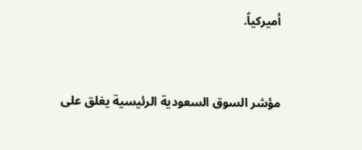أميركياً.


مؤشر السوق السعودية الرئيسية يغلق على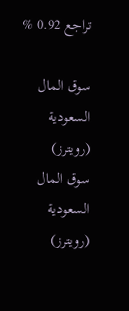تراجع 0.92 %

سوق المال السعودية (رويترز)
سوق المال السعودية (رويترز)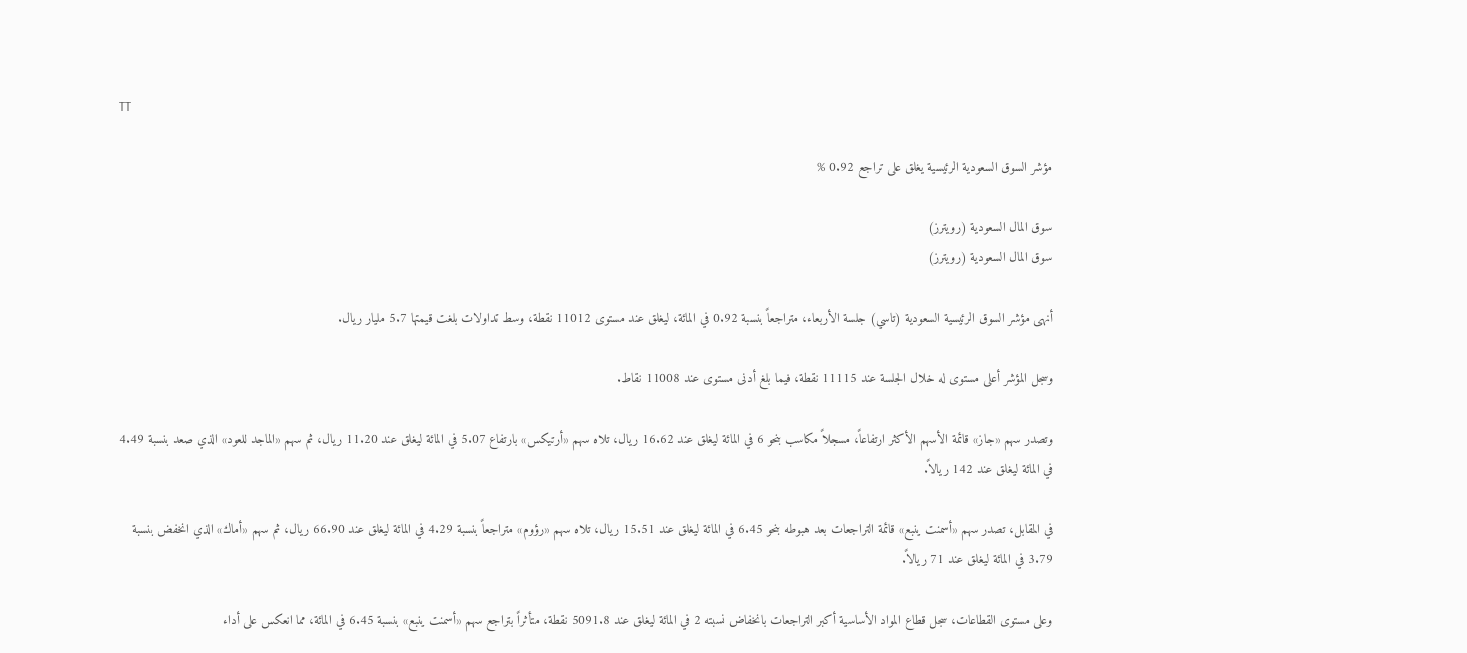TT

مؤشر السوق السعودية الرئيسية يغلق على تراجع 0.92 %

سوق المال السعودية (رويترز)
سوق المال السعودية (رويترز)

أنهى مؤشر السوق الرئيسية السعودية (تاسي) جلسة الأربعاء، متراجعاً بنسبة 0.92 في المائة، ليغلق عند مستوى 11012 نقطة، وسط تداولات بلغت قيمتها 5.7 مليار ريال.

وسجل المؤشر أعلى مستوى له خلال الجلسة عند 11115 نقطة، فيما بلغ أدنى مستوى عند 11008 نقاط.

وتصدر سهم «جاز» قائمة الأسهم الأكثر ارتفاعاً، مسجلاً مكاسب بنحو 6 في المائة ليغلق عند 16.62 ريال، تلاه سهم «أرتيكس» بارتفاع 5.07 في المائة ليغلق عند 11.20 ريال، ثم سهم «الماجد للعود» الذي صعد بنسبة 4.49 في المائة ليغلق عند 142 ريالاً.

في المقابل، تصدر سهم «أسمنت ينبع» قائمة التراجعات بعد هبوطه بنحو 6.45 في المائة ليغلق عند 15.51 ريال، تلاه سهم «رؤوم» متراجعاً بنسبة 4.29 في المائة ليغلق عند 66.90 ريال، ثم سهم «أماك» الذي انخفض بنسبة 3.79 في المائة ليغلق عند 71 ريالاً.

وعلى مستوى القطاعات، سجل قطاع المواد الأساسية أكبر التراجعات بانخفاض نسبته 2 في المائة ليغلق عند 5091.8 نقطة، متأثراً بتراجع سهم «أسمنت ينبع» بنسبة 6.45 في المائة، مما انعكس على أداء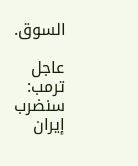السوق.

عاجل ترمب: سنضرب إيران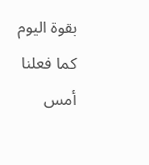بقوة اليوم كما فعلنا أمس